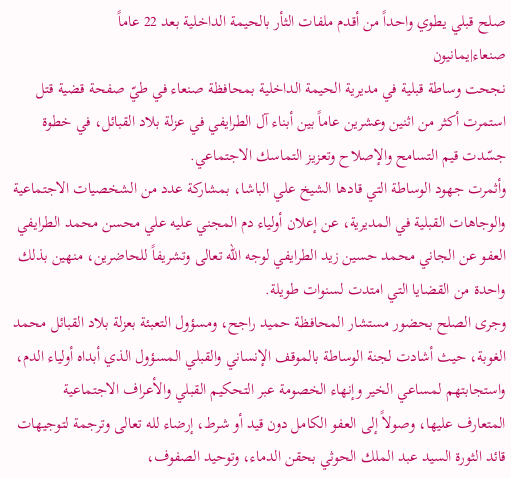صلح قبلي يطوي واحداً من أقدم ملفات الثأر بالحيمة الداخلية بعد 22 عاماً
صنعاء|يمانيون
نجحت وساطة قبلية في مديرية الحيمة الداخلية بمحافظة صنعاء في طيّ صفحة قضية قتل استمرت أكثر من اثنين وعشرين عاماً بين أبناء آل الطرايفي في عزلة بلاد القبائل، في خطوة جسّدت قيم التسامح والإصلاح وتعزيز التماسك الاجتماعي.
وأثمرت جهود الوساطة التي قادها الشيخ علي الباشا، بمشاركة عدد من الشخصيات الاجتماعية والوجاهات القبلية في المديرية، عن إعلان أولياء دم المجني عليه علي محسن محمد الطرايفي العفو عن الجاني محمد حسين زيد الطرايفي لوجه الله تعالى وتشريفاً للحاضرين، منهين بذلك واحدة من القضايا التي امتدت لسنوات طويلة.
وجرى الصلح بحضور مستشار المحافظة حميد راجح، ومسؤول التعبئة بعزلة بلاد القبائل محمد الغوبة، حيث أشادت لجنة الوساطة بالموقف الإنساني والقبلي المسؤول الذي أبداه أولياء الدم، واستجابتهم لمساعي الخير وإنهاء الخصومة عبر التحكيم القبلي والأعراف الاجتماعية المتعارف عليها، وصولاً إلى العفو الكامل دون قيد أو شرط، إرضاء لله تعالى وترجمة لتوجيهات قائد الثورة السيد عبد الملك الحوثي بحقن الدماء، وتوحيد الصفوف،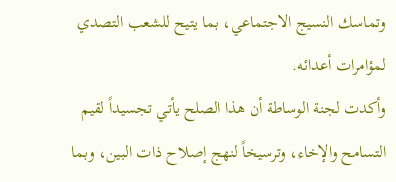وتماسك النسيج الاجتماعي، بما يتيح للشعب التصدي لمؤامرات أعدائه.
وأكدت لجنة الوساطة أن هذا الصلح يأتي تجسيداً لقيم التسامح والإخاء، وترسيخاً لنهج إصلاح ذات البين، وبما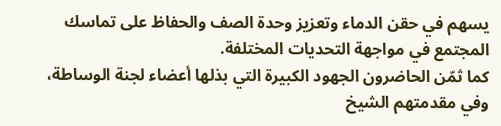يسهم في حقن الدماء وتعزيز وحدة الصف والحفاظ على تماسك المجتمع في مواجهة التحديات المختلفة.
كما ثمّن الحاضرون الجهود الكبيرة التي بذلها أعضاء لجنة الوساطة، وفي مقدمتهم الشيخ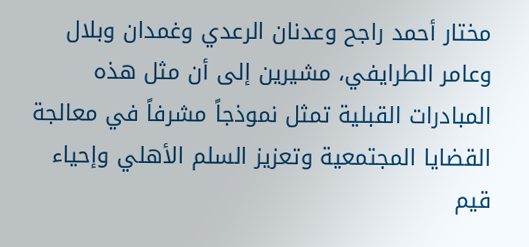مختار أحمد راجح وعدنان الرعدي وغمدان وبلال وعامر الطرايفي، مشيرين إلى أن مثل هذه المبادرات القبلية تمثل نموذجاً مشرفاً في معالجة القضايا المجتمعية وتعزيز السلم الأهلي وإحياء قيم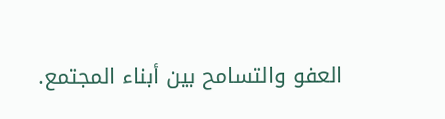العفو والتسامح بين أبناء المجتمع.